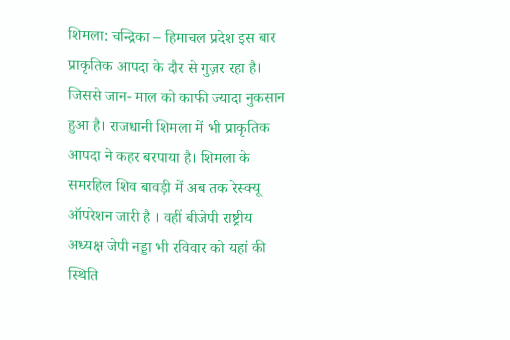शिमला: चन्द्रिका – हिमाचल प्रदेश इस बार प्राकृतिक आपदा के दौर से गुज़र रहा है। जिससे जान- माल को काफी ज्यादा नुकसान हुआ है। राजधानी शिमला में भी प्राकृतिक आपदा ने कहर बरपाया है। शिमला के समरहिल शिव बावड़ी में अब तक रेस्क्यू ऑपरेशन जारी है । वहीं बीजेपी राष्ट्रीय अध्यक्ष जेपी नड्डा भी रविवार को यहां की स्थिति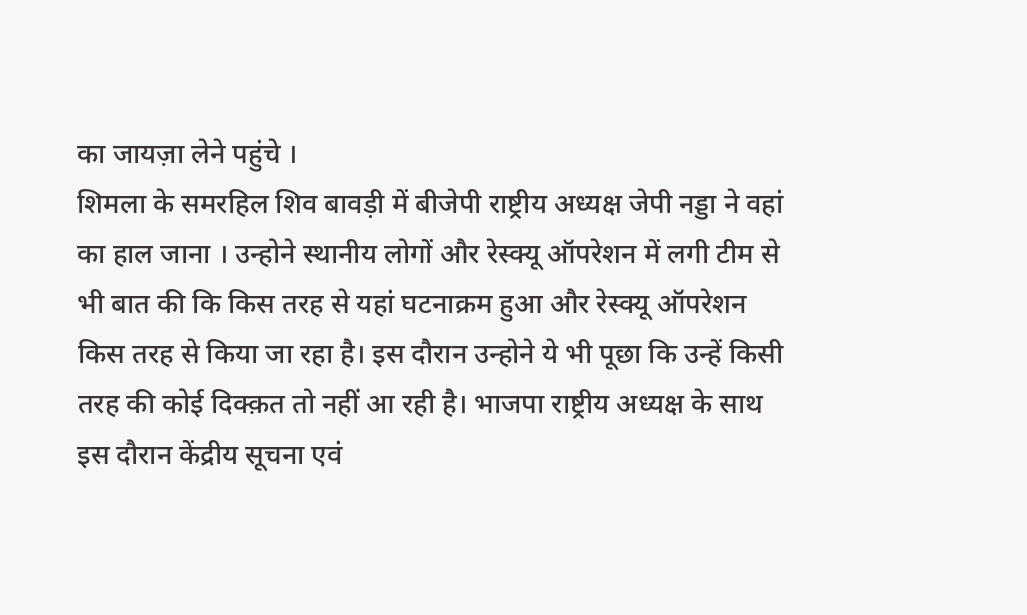का जायज़ा लेने पहुंचे ।
शिमला के समरहिल शिव बावड़ी में बीजेपी राष्ट्रीय अध्यक्ष जेपी नड्डा ने वहां का हाल जाना । उन्होने स्थानीय लोगों और रेस्क्यू ऑपरेशन में लगी टीम से भी बात की कि किस तरह से यहां घटनाक्रम हुआ और रेस्क्यू ऑपरेशन किस तरह से किया जा रहा है। इस दौरान उन्होने ये भी पूछा कि उन्हें किसी तरह की कोई दिक्क़त तो नहीं आ रही है। भाजपा राष्ट्रीय अध्यक्ष के साथ इस दौरान केंद्रीय सूचना एवं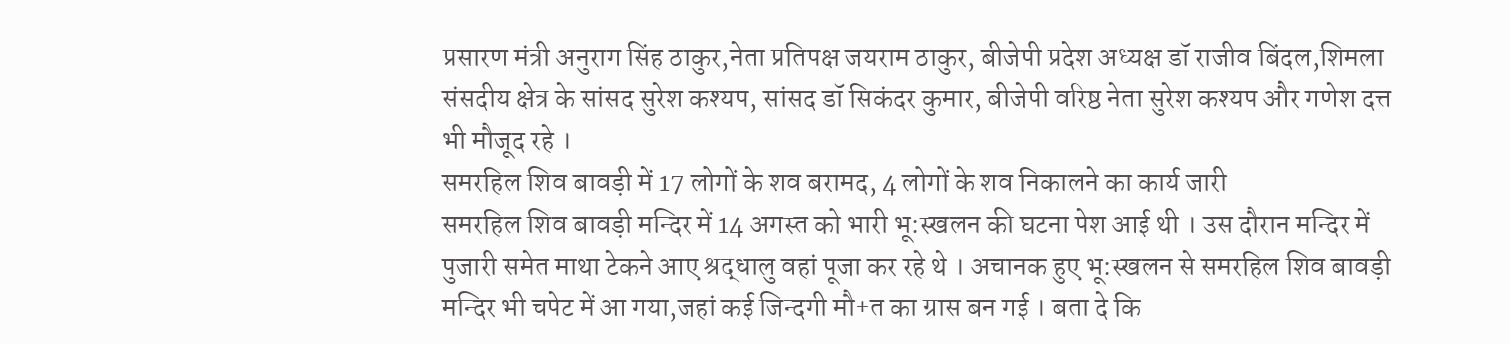प्रसारण मंत्री अनुराग सिंह ठाकुर,नेता प्रतिपक्ष जयराम ठाकुर, बीजेपी प्रदेश अध्यक्ष डॉ राजीव बिंदल,शिमला संसदीय क्षेत्र के सांसद सुरेश कश्यप, सांसद डॉ सिकंदर कुमार, बीजेपी वरिष्ठ नेता सुरेश कश्यप और गणेश दत्त भी मौजूद रहे ।
समरहिल शिव बावड़ी में 17 लोगों के शव बरामद, 4 लोगों के शव निकालने का कार्य जारी
समरहिल शिव बावड़ी मन्दिर में 14 अगस्त को भारी भू:स्खलन की घटना पेश आई थी । उस दौरान मन्दिर में पुजारी समेत माथा टेकने आए श्रद्धालु वहां पूजा कर रहे थे । अचानक हुए भू:स्खलन से समरहिल शिव बावड़ी मन्दिर भी चपेट में आ गया,जहां कई जिन्दगी मौ+त का ग्रास बन गई । बता दे कि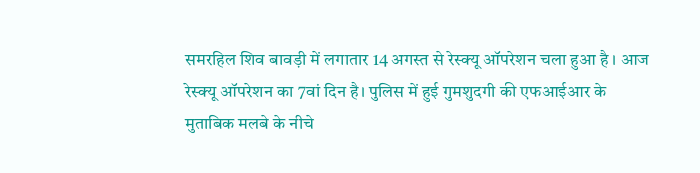समरहिल शिव बावड़ी में लगातार 14 अगस्त से रेस्क्यू ऑपरेशन चला हुआ है । आज रेस्क्यू ऑपरेशन का 7वां दिन है। पुलिस में हुई गुमशुदगी की एफआईआर के मुताबिक मलबे के नीचे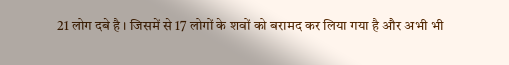21 लोग दबे है । जिसमें से 17 लोगों के शवों को बरामद कर लिया गया है और अभी भी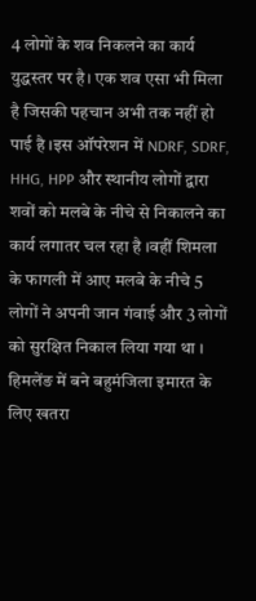4 लोगों के शव निकलने का कार्य युद्धस्तर पर है। एक शव एसा भी मिला है जिसकी पहचान अभी तक नहीं हो पाई है ।इस ऑपरेशन में NDRF, SDRF, HHG, HPP और स्थानीय लोगों द्वारा शवों को मलबे के नीचे से निकालने का कार्य लगातर चल रहा है ।वहीं शिमला के फागली में आए मलबे के नीचे 5 लोगों ने अपनी जान गंवाई और 3 लोगों को सुरक्षित निकाल लिया गया था ।
हिमलेंङ में बने बहुमंजिला इमारत के लिए खतरा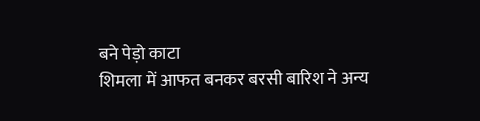बने पेड़ो काटा
शिमला में आफत बनकर बरसी बारिश ने अन्य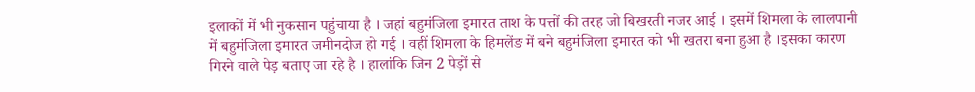इलाकों में भी नुकसान पहुंचाया है । जहां बहुमंजिला इमारत ताश के पत्तों की तरह जो बिखरती नजर आई । इसमें शिमला के लालपानी में बहुमंजिला इमारत जमीनदोज हो गई । वहीं शिमला के हिमलेंङ में बने बहुमंजिला इमारत को भी खतरा बना हुआ है ।इसका कारण गिरने वाले पेड़ बताए जा रहे है । हालांकि जिन 2 पेड़ों से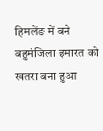हिमलेंङ में बने बहुमंजिला इमारत को खतरा बना हुआ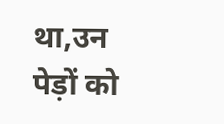था,उन पेड़ों को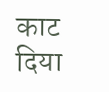काट दिया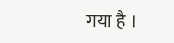गया है ।